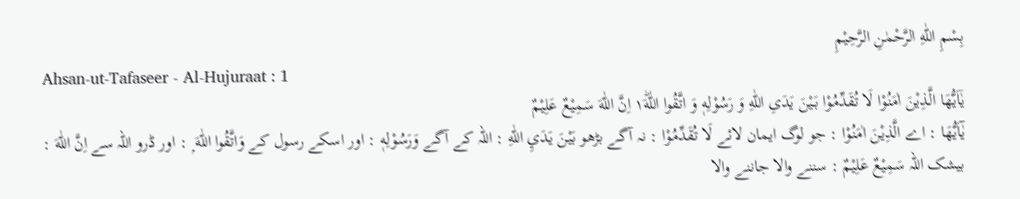بِسْمِ اللّٰهِ الرَّحْمٰنِ الرَّحِيْمِ
Ahsan-ut-Tafaseer - Al-Hujuraat : 1
یٰۤاَیُّهَا الَّذِیْنَ اٰمَنُوْا لَا تُقَدِّمُوْا بَیْنَ یَدَیِ اللّٰهِ وَ رَسُوْلِهٖ وَ اتَّقُوا اللّٰهَ١ؕ اِنَّ اللّٰهَ سَمِیْعٌ عَلِیْمٌ
يٰٓاَيُّهَا : اے الَّذِيْنَ اٰمَنُوْا : جو لوگ ایمان لائے لَا تُقَدِّمُوْا : نہ آگے بڑھو بَيْنَ يَدَيِ اللّٰهِ : اللہ کے آگے وَرَسُوْلِهٖ : اور اسکے رسول کے وَاتَّقُوا اللّٰهَ ۭ : اور ڈرو اللہ سے اِنَّ اللّٰهَ : بیشک اللہ سَمِيْعٌ عَلِيْمٌ : سننے والا جاننے والا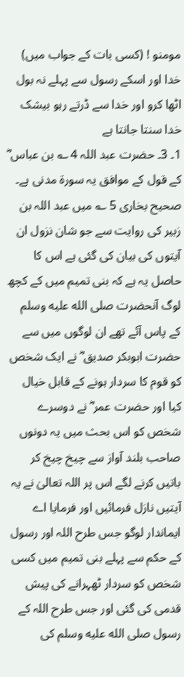مومنو ! (کسی بات کے جواب میں) خدا اور اسکے رسول سے پہلے نہ بول اٹھا کرو اور خدا سے ڈرتے رہو بیشک خدا سنتا جانتا ہے
1۔ 3۔ حضرت عبد اللہ 4 ؎ بن عباس ؓ کے قول کے موافق یہ سورة مدنی ہے۔ صحیح بخاری 5 ؎ میں عبد اللہ بن زبیر کی روایت سے جو شان نزول ان آیتوں کی بیان کی گئی ہے اس کا حاصل یہ ہے کہ بنی تمیم میں کے کچھ لوگ آنحضرت صلى الله عليه وسلم کے پاس آئے تھے ان لوگوں میں سے حضرت ابوبکر صدیق ؓ نے ایک شخص کو قوم کا سردار ہونے کے قابل خیال کیا اور حضرت عمر ؓ نے دوسرے شخص کو اس بحث میں یہ دونوں صاحب بلند آواز سے چیخ چیخ کر باتیں کرنے لگے اس پر اللہ تعالیٰ نے یہ آیتیں نازل فرمائیں اور فرمایا اے ایماندار لوگو جس طرح اللہ اور رسول کے حکم سے پہلے بنی تمیم میں کسی شخص کو سردار ٹھہرانے کی پیش قدمی کی گئی اور جس طرح اللہ کے رسول صلى الله عليه وسلم کی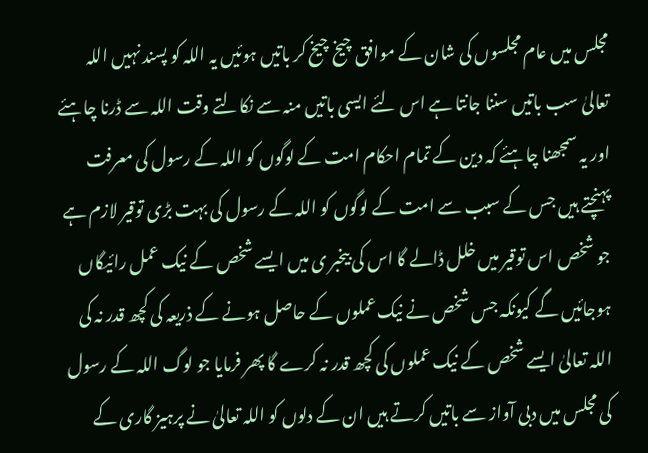مجلس میں عام مجلسوں کی شان کے موافق چیخ چیخ کر باتیں ہوئیں یہ اللہ کو پسند نہیں اللہ تعالیٰ سب باتیں سننا جانتا ہے اس لئے ایسی باتیں منہ سے نکالتے وقت اللہ سے ڈرنا چاہئے اور یہ سمجھنا چاہئے کہ دین کے تمام احکام امت کے لوگوں کو اللہ کے رسول کی معرفت پہنچتے ہیں جس کے سبب سے امت کے لوگوں کو اللہ کے رسول کی بہت بڑی توقیر لازم ہے جو شخص اس توقیر میں خلل ڈالے گا اس کی بیخبر ی میں ایسے شخص کے نیک عمل رائیگاں ہوجائیں گے کیونکہ جس شخص نے نیک عملوں کے حاصل ہونے کے ذریعہ کی کچھ قدر نہ کی اللہ تعالیٰ ایسے شخص کے نیک عملوں کی کچھ قدر نہ کرے گا پھر فرمایا جو لوگ اللہ کے رسول کی مجلس میں دبی آواز سے باتیں کرتے ہیں ان کے دلوں کو اللہ تعالیٰ نے پرہیز گاری کے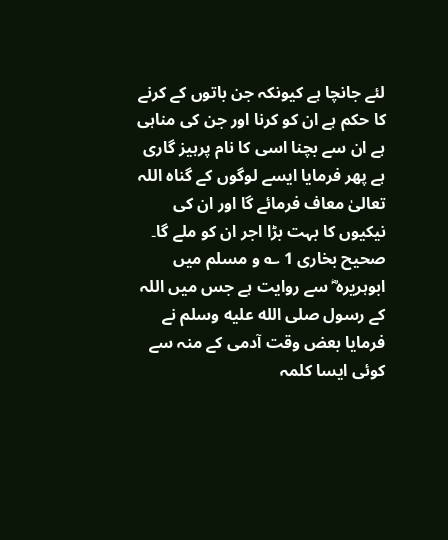لئے جانچا ہے کیونکہ جن باتوں کے کرنے کا حکم ہے ان کو کرنا اور جن کی مناہی ہے ان سے بچنا اسی کا نام پرہیز گاری ہے پھر فرمایا ایسے لوگوں کے گناہ اللہ تعالیٰ معاف فرمائے گا اور ان کی نیکیوں کا بہت بڑا اجر ان کو ملے گا۔ صحیح بخاری 1 ؎ و مسلم میں ابوہریرہ ؓ سے روایت ہے جس میں اللہ کے رسول صلى الله عليه وسلم نے فرمایا بعض وقت آدمی کے منہ سے کوئی ایسا کلمہ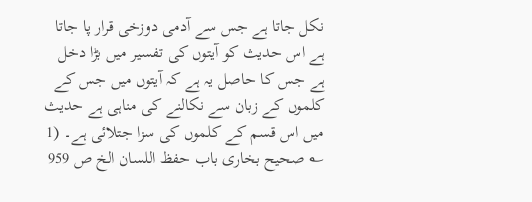نکل جاتا ہے جس سے آدمی دوزخی قرار پا جاتا ہے اس حدیث کو آیتوں کی تفسیر میں بڑا دخل ہے جس کا حاصل یہ ہے کہ آیتوں میں جس کے کلموں کے زبان سے نکالنے کی مناہی ہے حدیث میں اس قسم کے کلموں کی سزا جتلائی ہے۔ (1 ؎ صحیح بخاری باب حفظ اللسان الخ ص 959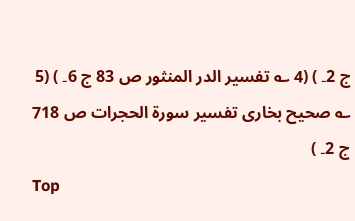ج 2۔ ) (4 ؎ تفسیر الدر المنثور ص 83 ج 6۔ ) (5 ؎ صحیح بخاری تفسیر سورة الحجرات ص 718 ج 2۔ )
Top